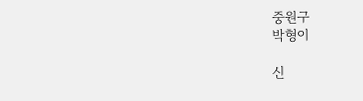중원구
박형이

신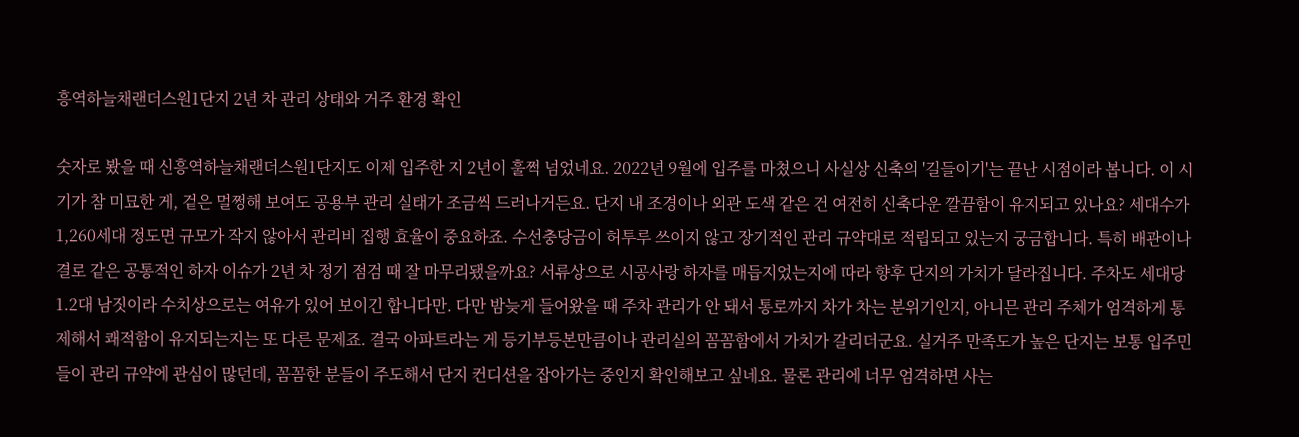흥역하늘채랜더스원1단지 2년 차 관리 상태와 거주 환경 확인

숫자로 봤을 때 신흥역하늘채랜더스원1단지도 이제 입주한 지 2년이 훌쩍 넘었네요. 2022년 9월에 입주를 마쳤으니 사실상 신축의 '길들이기'는 끝난 시점이라 봅니다. 이 시기가 참 미묘한 게, 겉은 멀쩡해 보여도 공용부 관리 실태가 조금씩 드러나거든요. 단지 내 조경이나 외관 도색 같은 건 여전히 신축다운 깔끔함이 유지되고 있나요? 세대수가 1,260세대 정도면 규모가 작지 않아서 관리비 집행 효율이 중요하죠. 수선충당금이 허투루 쓰이지 않고 장기적인 관리 규약대로 적립되고 있는지 궁금합니다. 특히 배관이나 결로 같은 공통적인 하자 이슈가 2년 차 정기 점검 때 잘 마무리됐을까요? 서류상으로 시공사랑 하자를 매듭지었는지에 따라 향후 단지의 가치가 달라집니다. 주차도 세대당 1.2대 남짓이라 수치상으로는 여유가 있어 보이긴 합니다만. 다만 밤늦게 들어왔을 때 주차 관리가 안 돼서 통로까지 차가 차는 분위기인지, 아니믄 관리 주체가 엄격하게 통제해서 쾌적함이 유지되는지는 또 다른 문제죠. 결국 아파트라는 게 등기부등본만큼이나 관리실의 꼼꼼함에서 가치가 갈리더군요. 실거주 만족도가 높은 단지는 보통 입주민들이 관리 규약에 관심이 많던데, 꼼꼼한 분들이 주도해서 단지 컨디션을 잡아가는 중인지 확인해보고 싶네요. 물론 관리에 너무 엄격하면 사는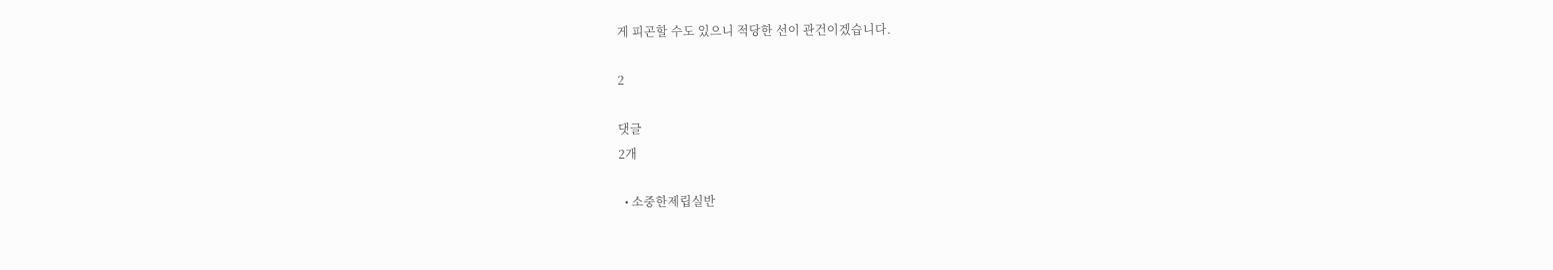게 피곤할 수도 있으니 적당한 선이 관건이겠습니다.

2

댓글
2개

  • 소중한제립실반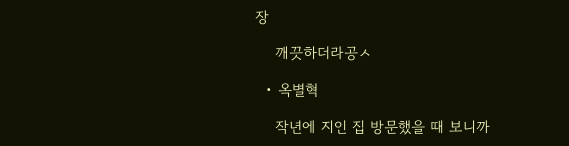장

    깨끗하더라공ㅅ

  • 옥별혁

    작년에 지인 집 방문했을 때 보니까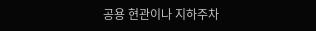공용 현관이나 지하주차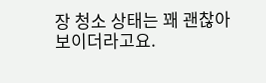장 청소 상태는 꽤 괜찮아 보이더라고요.